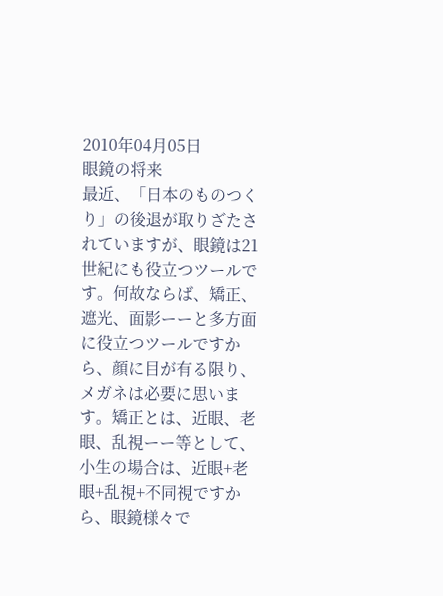2010年04月05日
眼鏡の将来
最近、「日本のものつくり」の後退が取りざたされていますが、眼鏡は21世紀にも役立つツールです。何故ならば、矯正、遮光、面影ーーと多方面に役立つツールですから、顔に目が有る限り、メガネは必要に思います。矯正とは、近眼、老眼、乱視ーー等として、小生の場合は、近眼+老眼+乱視+不同視ですから、眼鏡様々で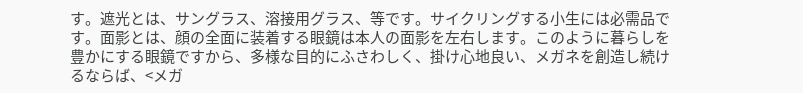す。遮光とは、サングラス、溶接用グラス、等です。サイクリングする小生には必需品です。面影とは、顔の全面に装着する眼鏡は本人の面影を左右します。このように暮らしを豊かにする眼鏡ですから、多様な目的にふさわしく、掛け心地良い、メガネを創造し続けるならば、<メガ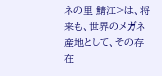ネの里 鯖江>は、将来も、世界のメガネ産地として、その存在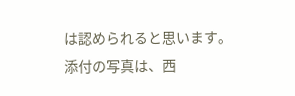は認められると思います。添付の写真は、西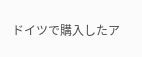ドイツで購入したア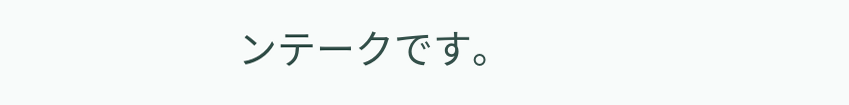ンテークです。